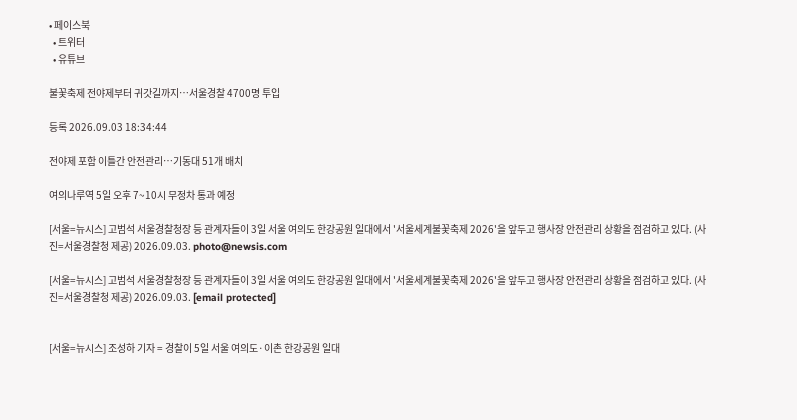• 페이스북
  • 트위터
  • 유튜브

불꽃축제 전야제부터 귀갓길까지…서울경찰 4700명 투입

등록 2026.09.03 18:34:44

전야제 포함 이틀간 안전관리…기동대 51개 배치

여의나루역 5일 오후 7~10시 무정차 통과 예정

[서울=뉴시스] 고범석 서울경찰청장 등 관계자들이 3일 서울 여의도 한강공원 일대에서 '서울세계불꽃축제 2026'을 앞두고 행사장 안전관리 상황을 점검하고 있다. (사진=서울경찰청 제공) 2026.09.03. photo@newsis.com

[서울=뉴시스] 고범석 서울경찰청장 등 관계자들이 3일 서울 여의도 한강공원 일대에서 '서울세계불꽃축제 2026'을 앞두고 행사장 안전관리 상황을 점검하고 있다. (사진=서울경찰청 제공) 2026.09.03. [email protected]


[서울=뉴시스] 조성하 기자 = 경찰이 5일 서울 여의도·이촌 한강공원 일대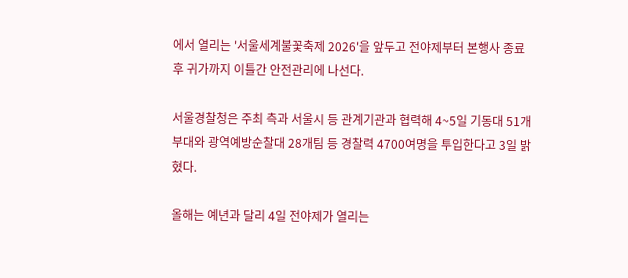에서 열리는 '서울세계불꽃축제 2026'을 앞두고 전야제부터 본행사 종료 후 귀가까지 이틀간 안전관리에 나선다.

서울경찰청은 주최 측과 서울시 등 관계기관과 협력해 4~5일 기동대 51개 부대와 광역예방순찰대 28개팀 등 경찰력 4700여명을 투입한다고 3일 밝혔다.

올해는 예년과 달리 4일 전야제가 열리는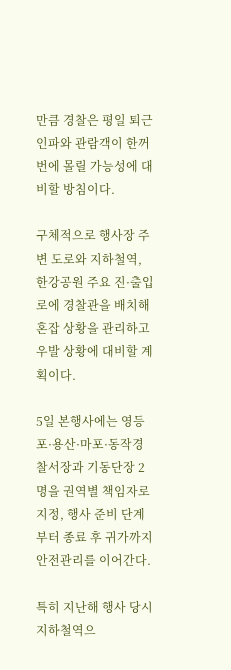만큼 경찰은 평일 퇴근 인파와 관람객이 한꺼번에 몰릴 가능성에 대비할 방침이다.

구체적으로 행사장 주변 도로와 지하철역, 한강공원 주요 진·출입로에 경찰관을 배치해 혼잡 상황을 관리하고 우발 상황에 대비할 계획이다.

5일 본행사에는 영등포·용산·마포·동작경찰서장과 기동단장 2명을 권역별 책임자로 지정, 행사 준비 단계부터 종료 후 귀가까지 안전관리를 이어간다.

특히 지난해 행사 당시 지하철역으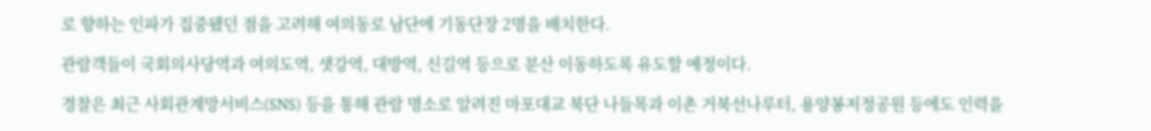로 향하는 인파가 집중됐던 점을 고려해 여의동로 남단에 기동단장 2명을 배치한다.

관람객들이 국회의사당역과 여의도역, 샛강역, 대방역, 신길역 등으로 분산 이동하도록 유도할 예정이다.

경찰은 최근 사회관계망서비스(SNS) 등을 통해 관람 명소로 알려진 마포대교 북단 나들목과 이촌 거북선나루터, 용양봉저정공원 등에도 인력을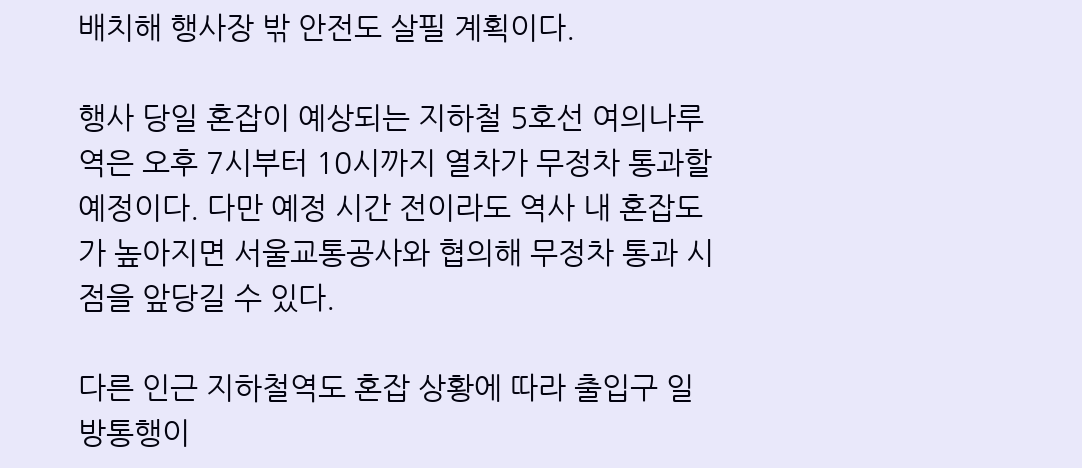배치해 행사장 밖 안전도 살필 계획이다.

행사 당일 혼잡이 예상되는 지하철 5호선 여의나루역은 오후 7시부터 10시까지 열차가 무정차 통과할 예정이다. 다만 예정 시간 전이라도 역사 내 혼잡도가 높아지면 서울교통공사와 협의해 무정차 통과 시점을 앞당길 수 있다.

다른 인근 지하철역도 혼잡 상황에 따라 출입구 일방통행이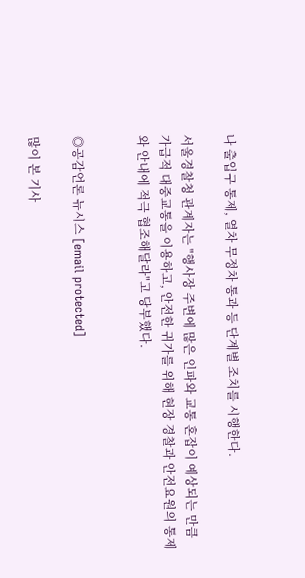나 출입구 통제, 열차 무정차 통과 등 단계별 조치를 시행한다.

서울경찰청 관계자는 "행사장 주변에 많은 인파와 교통 혼잡이 예상되는 만큼 가급적 대중교통을 이용하고, 안전한 귀가를 위해 현장 경찰과 안전요원의 통제와 안내에 적극 협조해달라"고 당부했다.


◎공감언론 뉴시스 [email protected]

많이 본 기사